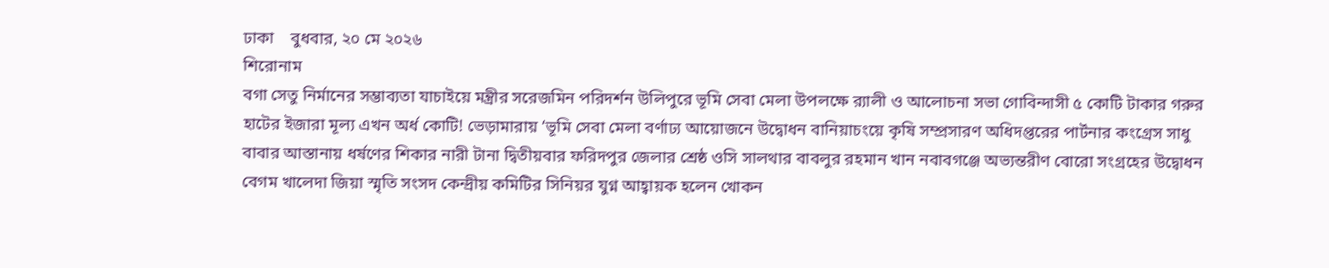ঢাকা    বুধবার, ২০ মে ২০২৬
শিরোনাম
বগা সেতু নির্মানের সম্ভাব্যতা যাচাইয়ে মন্ত্রীর সরেজমিন পরিদর্শন উলিপুরে ভূমি সেবা মেলা উপলক্ষে র‌্যালী ও আলোচনা সভা গোবিন্দাসী ৫ কোটি টাকার গরুর হাটের ইজারা মূল্য এখন অর্ধ কোটি! ভেড়ামারায় ‘ভূমি সেবা মেলা বর্ণাঢ্য আয়োজনে উদ্বোধন বানিয়াচংয়ে কৃষি সম্প্রসারণ অধিদপ্তরের পার্টনার কংগ্রেস সাধু বাবার আস্তানায় ধর্ষণের শিকার নারী টানা দ্বিতীয়বার ফরিদপুর জেলার শ্রেষ্ঠ ওসি সালথার বাবলুর রহমান খান নবাবগঞ্জে অভ্যন্তরীণ বোরো সংগ্রহের উদ্বোধন বেগম খালেদা জিয়া স্মৃতি সংসদ কেন্দ্রীয় কমিটির সিনিয়র যুগ্ন আহ্বায়ক হলেন খোকন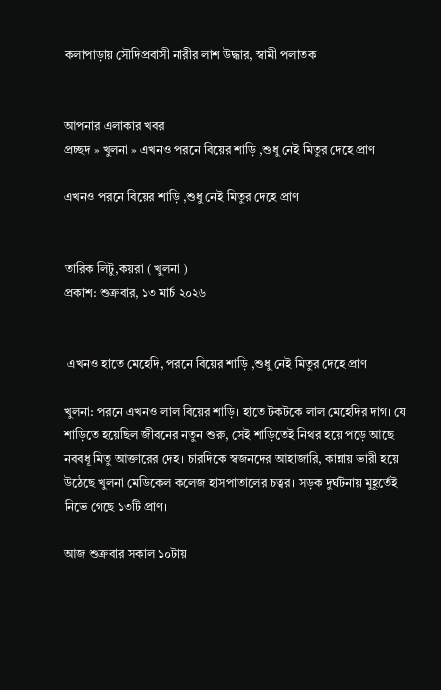কলাপাড়ায় সৌদিপ্রবাসী নারীর লাশ উদ্ধার, স্বামী পলাতক


আপনার এলাকার খবর
প্রচ্ছদ » খুলনা » এখনও পরনে বিয়ের শাড়ি ,শুধু নেই মিতুর দেহে প্রাণ

এখনও পরনে বিয়ের শাড়ি ,শুধু নেই মিতুর দেহে প্রাণ


তারিক লিটু,কয়রা ( খুলনা )
প্রকাশ: শুক্রবার, ১৩ মার্চ ২০২৬


 এখনও হাতে মেহেদি, পরনে বিয়ের শাড়ি ,শুধু নেই মিতুর দেহে প্রাণ

খুলনা: পরনে এখনও লাল বিয়ের শাড়ি। হাতে টকটকে লাল মেহেদির দাগ। যে শাড়িতে হয়েছিল জীবনের নতুন শুরু, সেই শাড়িতেই নিথর হয়ে পড়ে আছে নববধূ মিতু আক্তারের দেহ। চারদিকে স্বজনদের আহাজারি, কান্নায় ভারী হয়ে উঠেছে খুলনা মেডিকেল কলেজ হাসপাতালের চত্বর। সড়ক দুর্ঘটনায় মুহূর্তেই নিভে গেছে ১৩টি প্রাণ।

আজ শুক্রবার সকাল ১০টায়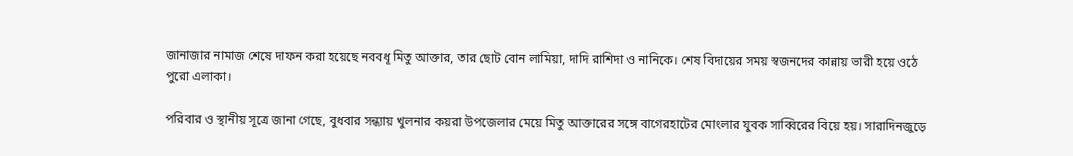জানাজার নামাজ শেষে দাফন করা হয়েছে নববধূ মিতু আক্তার, তার ছোট বোন লামিয়া, দাদি রাশিদা ও নানিকে। শেষ বিদায়ের সময় স্বজনদের কান্নায় ভারী হয়ে ওঠে পুরো এলাকা।

পরিবার ও স্থানীয় সূত্রে জানা গেছে, বুধবার সন্ধ্যায় খুলনার কয়রা উপজেলার মেয়ে মিতু আক্তারের সঙ্গে বাগেরহাটের মোংলার যুবক সাব্বিরের বিয়ে হয়। সারাদিনজুড়ে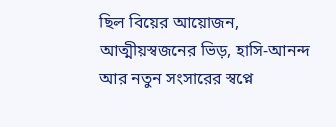ছিল বিয়ের আয়োজন, আত্মীয়স্বজনের ভিড়, হাসি-আনন্দ আর নতুন সংসারের স্বপ্নে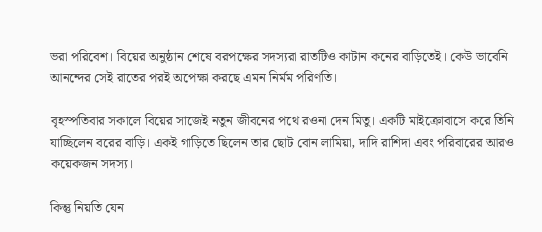ভরা পরিবেশ। বিয়ের অনুষ্ঠান শেষে বরপক্ষের সদস্যরা রাতটিও কাটান কনের বাড়িতেই। কেউ ভাবেনি আনন্দের সেই রাতের পরই অপেক্ষা করছে এমন নির্মম পরিণতি।

বৃহস্পতিবার সকালে বিয়ের সাজেই নতুন জীবনের পথে রওনা দেন মিতু। একটি মাইক্রোবাসে করে তিনি যাচ্ছিলেন বরের বাড়ি। একই গাড়িতে ছিলেন তার ছোট বোন লামিয়া, দাদি রাশিদা এবং পরিবারের আরও কয়েকজন সদস্য।

কিন্তু নিয়তি যেন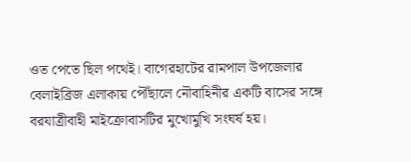ওত পেতে ছিল পথেই। বাগেরহাটের রামপাল উপজেলার বেলাইব্রিজ এলাকায় পৌঁছালে নৌবাহিনীর একটি বাসের সঙ্গে বরযাত্রীবাহী মাইক্রোবাসটির মুখোমুখি সংঘর্ষ হয়।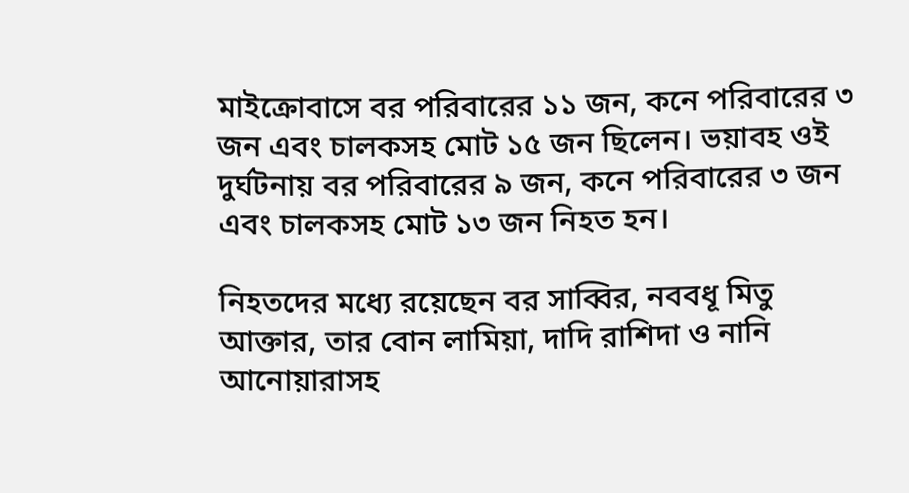মাইক্রোবাসে বর পরিবারের ১১ জন, কনে পরিবারের ৩ জন এবং চালকসহ মোট ১৫ জন ছিলেন। ভয়াবহ ওই দুর্ঘটনায় বর পরিবারের ৯ জন, কনে পরিবারের ৩ জন এবং চালকসহ মোট ১৩ জন নিহত হন।

নিহতদের মধ্যে রয়েছেন বর সাব্বির, নববধূ মিতু আক্তার, তার বোন লামিয়া, দাদি রাশিদা ও নানি আনোয়ারাসহ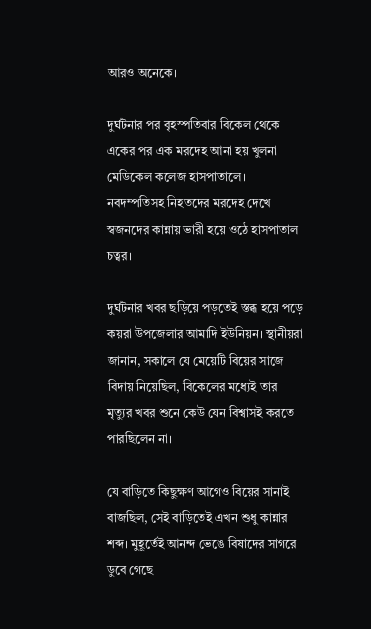আরও অনেকে।

দুর্ঘটনার পর বৃহস্পতিবার বিকেল থেকে একের পর এক মরদেহ আনা হয় খুলনা মেডিকেল কলেজ হাসপাতালে। নবদম্পতিসহ নিহতদের মরদেহ দেখে স্বজনদের কান্নায় ভারী হয়ে ওঠে হাসপাতাল চত্বর।

দুর্ঘটনার খবর ছড়িয়ে পড়তেই স্তব্ধ হয়ে পড়ে কয়রা উপজেলার আমাদি ইউনিয়ন। স্থানীয়রা জানান, সকালে যে মেয়েটি বিয়ের সাজে বিদায় নিয়েছিল, বিকেলের মধ্যেই তার মৃত্যুর খবর শুনে কেউ যেন বিশ্বাসই করতে পারছিলেন না।

যে বাড়িতে কিছুক্ষণ আগেও বিয়ের সানাই বাজছিল, সেই বাড়িতেই এখন শুধু কান্নার শব্দ। মুহূর্তেই আনন্দ ভেঙে বিষাদের সাগরে ডুবে গেছে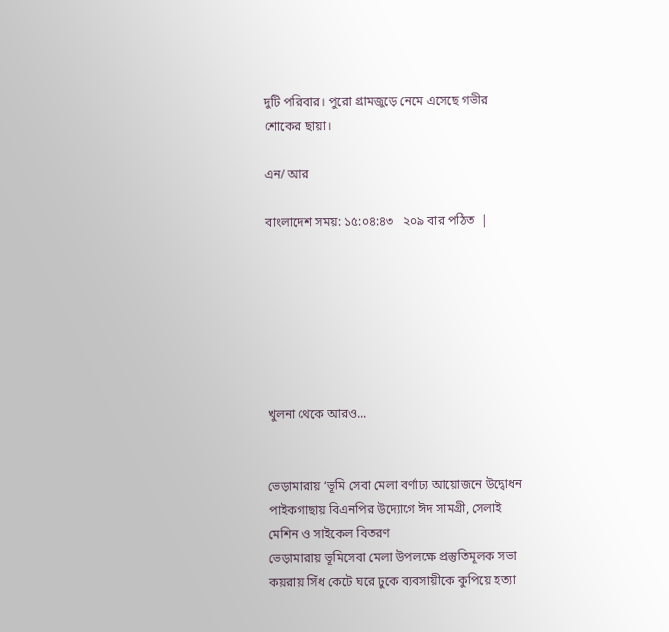দুটি পরিবার। পুরো গ্রামজুড়ে নেমে এসেছে গভীর শোকের ছায়া।

এন/ আর

বাংলাদেশ সময়: ১৫:০৪:৪৩   ২০৯ বার পঠিত  |







খুলনা থেকে আরও...


ভেড়ামারায় ‘ভূমি সেবা মেলা বর্ণাঢ্য আয়োজনে উদ্বোধন
পাইকগাছায় বিএনপির উদ্যোগে ঈদ সামগ্রী, সেলাই মেশিন ও সাইকেল বিতরণ
ভেড়ামারায় ভূমিসেবা মেলা উপলক্ষে প্রস্তুতিমূলক সভা
কয়রায় সিঁধ কেটে ঘরে ঢুকে ব্যবসায়ীকে কুপিয়ে হত্যা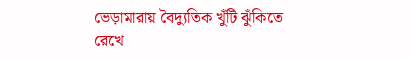ভেড়ামারায় বৈদ্যুতিক খুঁটি ঝুঁকিতে রেখে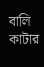বালি কাটার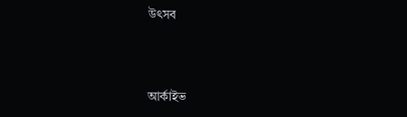উৎসব



আর্কাইভ